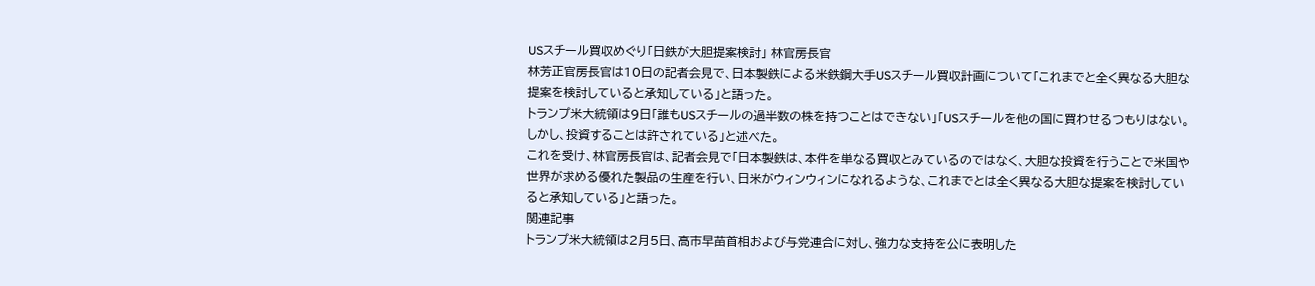USスチール買収めぐり「日鉄が大胆提案検討」 林官房長官
林芳正官房長官は10日の記者会見で、日本製鉄による米鉄鋼大手USスチール買収計画について「これまでと全く異なる大胆な提案を検討していると承知している」と語った。
トランプ米大統領は9日「誰もUSスチールの過半数の株を持つことはできない」「USスチールを他の国に買わせるつもりはない。しかし、投資することは許されている」と述べた。
これを受け、林官房長官は、記者会見で「日本製鉄は、本件を単なる買収とみているのではなく、大胆な投資を行うことで米国や世界が求める優れた製品の生産を行い、日米がウィンウィンになれるような、これまでとは全く異なる大胆な提案を検討していると承知している」と語った。
関連記事
トランプ米大統領は2月5日、高市早苗首相および与党連合に対し、強力な支持を公に表明した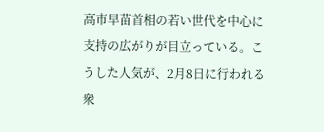高市早苗首相の若い世代を中心に支持の広がりが目立っている。こうした人気が、2月8日に行われる衆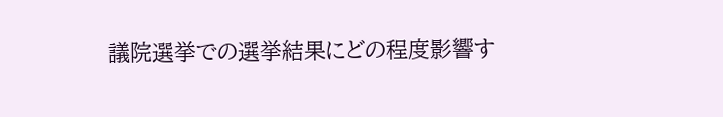議院選挙での選挙結果にどの程度影響す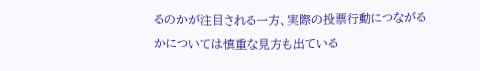るのかが注目される一方、実際の投票行動につながるかについては慎重な見方も出ている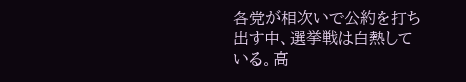各党が相次いで公約を打ち出す中、選挙戦は白熱している。高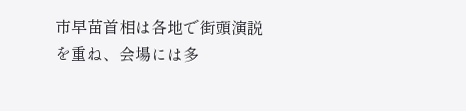市早苗首相は各地で街頭演説を重ね、会場には多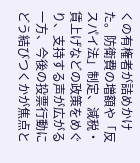くの有権者が詰めかけた。防衛費の増額や「反スパイ法」制定、減税・賃上げなどの政策をめぐり、支持する声が広がる一方、今後の投票行動にどう結びつくかが焦点と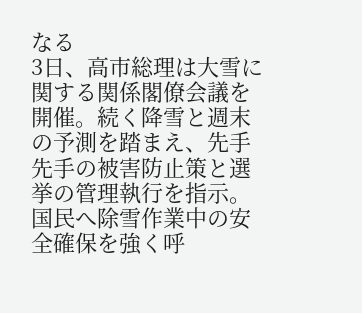なる
3日、高市総理は大雪に関する関係閣僚会議を開催。続く降雪と週末の予測を踏まえ、先手先手の被害防止策と選挙の管理執行を指示。国民へ除雪作業中の安全確保を強く呼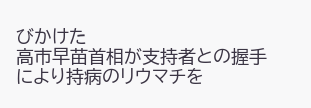びかけた
高市早苗首相が支持者との握手により持病のリウマチを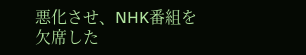悪化させ、NHK番組を欠席した